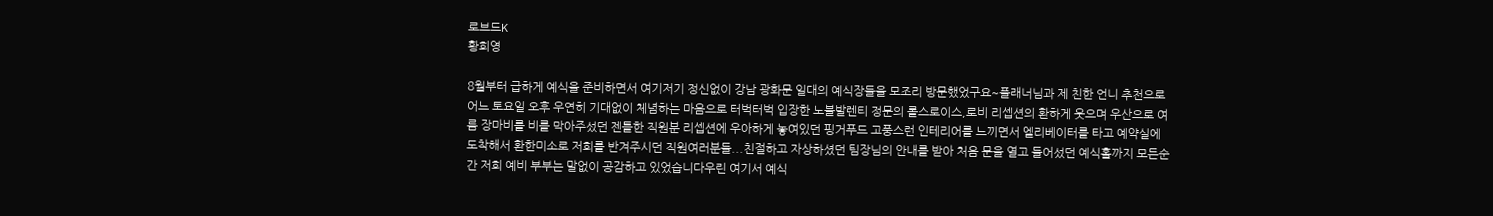로브드K
황희영

8월부터 급하게 예식을 준비하면서 여기저기 정신없이 강남 광화문 일대의 예식장들을 모조리 방문했었구요~플래너님과 제 친한 언니 추천으로 어느 토요일 오후 우연히 기대없이 체념하는 마음으로 터벅터벅 입장한 노블발렌티 정문의 롤스로이스,로비 리셉션의 환하게 웃으며 우산으로 여름 장마비를 비를 막아주섰던 젠틀한 직원분 리셉션에 우아하게 놓여있던 핑거푸드 고풍스런 인테리어를 느끼면서 엘리베이터를 타고 예약실에 도착해서 환한미소로 저희를 반겨주시던 직원여러분들...친절하고 자상하셨던 팀장님의 안내를 받아 처음 문을 열고 들어섰던 예식홀까지 모든순간 저희 예비 부부는 말없이 공감하고 있었습니다우린 여기서 예식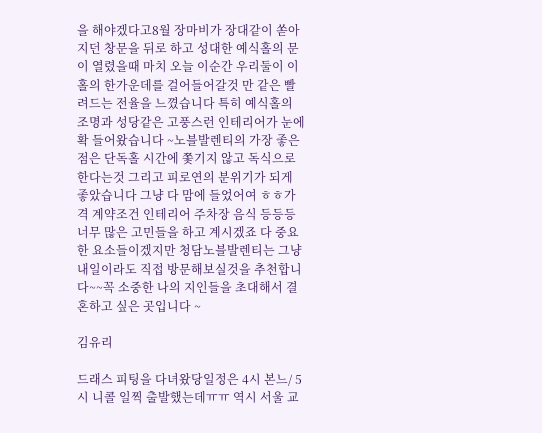을 해야겠다고8월 장마비가 장대같이 쏟아지던 창문을 뒤로 하고 성대한 예식홀의 문이 열렸을때 마치 오늘 이순간 우리둘이 이홀의 한가운데를 걸어들어갈것 만 같은 빨려드는 전율을 느꼈습니다 특히 예식홀의 조명과 성당같은 고풍스런 인테리어가 눈에 확 들어왔습니다 ~노블발렌티의 가장 좋은점은 단독홀 시간에 쫓기지 않고 독식으로 한다는것 그리고 피로연의 분위기가 되게 좋았습니다 그냥 다 맘에 들었어여 ㅎㅎ가격 계약조건 인테리어 주차장 음식 등등등 너무 많은 고민들을 하고 계시겠죠 다 중요한 요소들이겠지만 청담노블발렌티는 그냥 내일이라도 직접 방문해보실것을 추천합니다~~꼭 소중한 나의 지인들을 초대해서 결혼하고 싶은 곳입니다 ~

김유리

드래스 피팅을 다녀왔당일정은 4시 본느/ 5시 니콜 일찍 출발했는데ㅠㅠ 역시 서울 교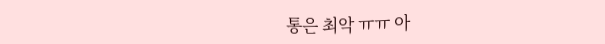통은 최악 ㅠㅠ 아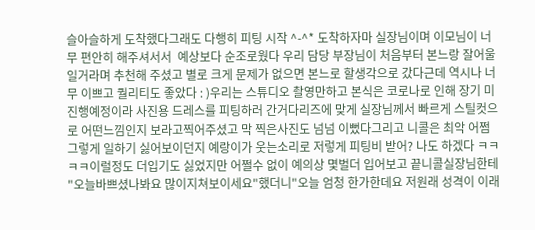슬아슬하게 도착했다그래도 다행히 피팅 시작 ^-^* 도착하자마 실장님이며 이모님이 너무 편안히 해주셔서서  예상보다 순조로웠다 우리 담당 부장님이 처음부터 본느랑 잘어울일거라며 추천해 주셨고 별로 크게 문제가 없으면 본느로 할생각으로 갔다근데 역시나 너무 이쁘고 퀄리티도 좋았다 : )우리는 스튜디오 촬영만하고 본식은 코로나로 인해 장기 미진행예정이라 사진용 드레스를 피팅하러 간거다리즈에 맞게 실장님께서 빠르게 스틸컷으로 어떤느낌인지 보라고찍어주셨고 막 찍은사진도 넘넘 이뻤다그리고 니콜은 최악 어쩜 그렇게 일하기 싫어보이던지 예랑이가 웃는소리로 저렇게 피팅비 받어? 나도 하겠다 ㅋㅋㅋㅋ이럴정도 더입기도 싫었지만 어쩔수 없이 예의상 몇벌더 입어보고 끝니콜실장님한테 "오늘바쁘셨나봐요 많이지쳐보이세요"했더니"오늘 엄청 한가한데요 저원래 성격이 이래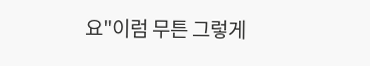요"이럼 무튼 그렇게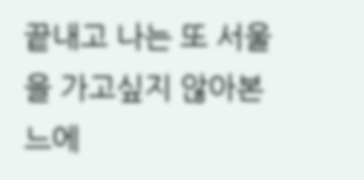끝내고 나는 또 서울을 가고싶지 않아본느에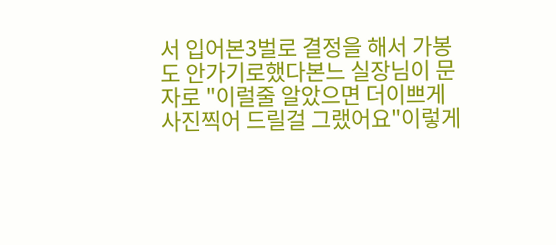서 입어본3벌로 결정을 해서 가봉도 안가기로했다본느 실장님이 문자로 "이럴줄 알았으면 더이쁘게 사진찍어 드릴걸 그랬어요"이렇게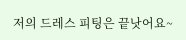저의 드레스 피팅은 끝낫어요~